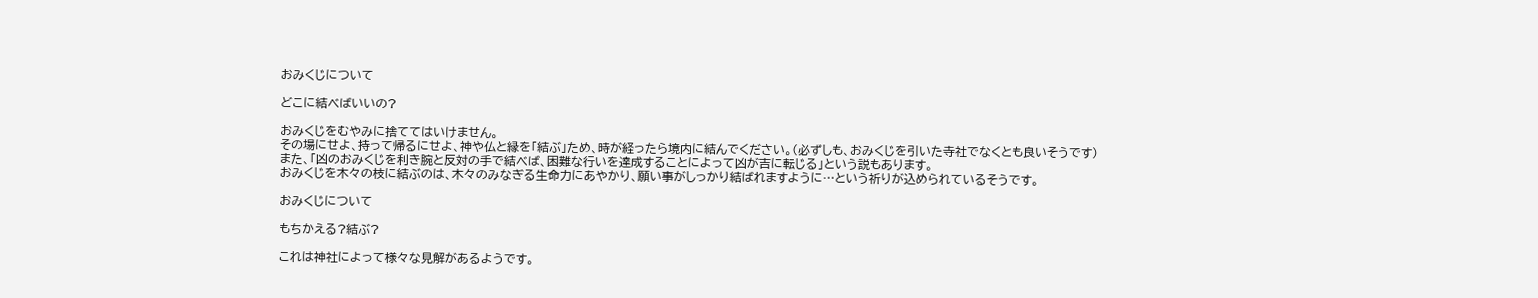おみくじについて

どこに結べばいいの?

おみくじをむやみに捨ててはいけません。
その場にせよ、持って帰るにせよ、神や仏と縁を「結ぶ」ため、時が経ったら境内に結んでください。(必ずしも、おみくじを引いた寺社でなくとも良いそうです)
また、「凶のおみくじを利き腕と反対の手で結べば、困難な行いを達成することによって凶が吉に転じる」という説もあります。
おみくじを木々の枝に結ぶのは、木々のみなぎる生命力にあやかり、願い事がしっかり結ばれますように…という祈りが込められているそうです。

おみくじについて

もちかえる?結ぶ?

これは神社によって様々な見解があるようです。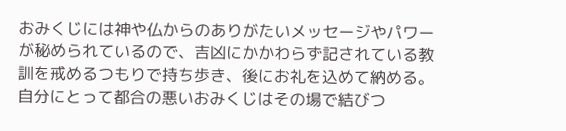おみくじには神や仏からのありがたいメッセージやパワーが秘められているので、吉凶にかかわらず記されている教訓を戒めるつもりで持ち歩き、後にお礼を込めて納める。
自分にとって都合の悪いおみくじはその場で結びつ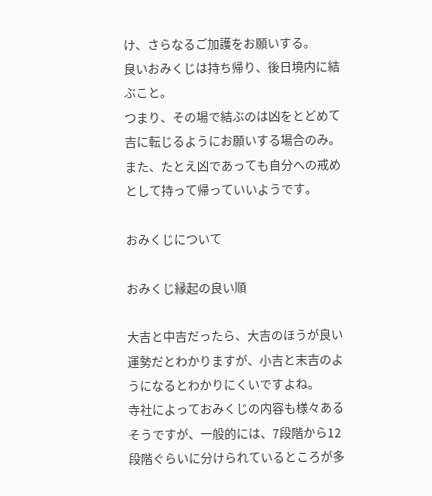け、さらなるご加護をお願いする。
良いおみくじは持ち帰り、後日境内に結ぶこと。
つまり、その場で結ぶのは凶をとどめて吉に転じるようにお願いする場合のみ。
また、たとえ凶であっても自分への戒めとして持って帰っていいようです。

おみくじについて

おみくじ縁起の良い順

大吉と中吉だったら、大吉のほうが良い運勢だとわかりますが、小吉と末吉のようになるとわかりにくいですよね。
寺社によっておみくじの内容も様々あるそうですが、一般的には、7段階から12段階ぐらいに分けられているところが多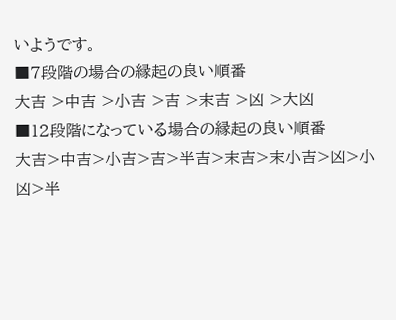いようです。
■7段階の場合の縁起の良い順番
大吉 >中吉 >小吉 >吉 >末吉 >凶 >大凶
■12段階になっている場合の縁起の良い順番
大吉>中吉>小吉>吉>半吉>末吉>末小吉>凶>小凶>半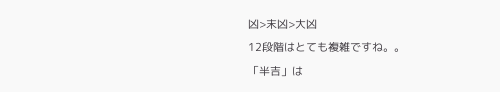凶>末凶>大凶
12段階はとても複雑ですね。。
「半吉」は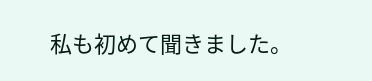私も初めて聞きました。